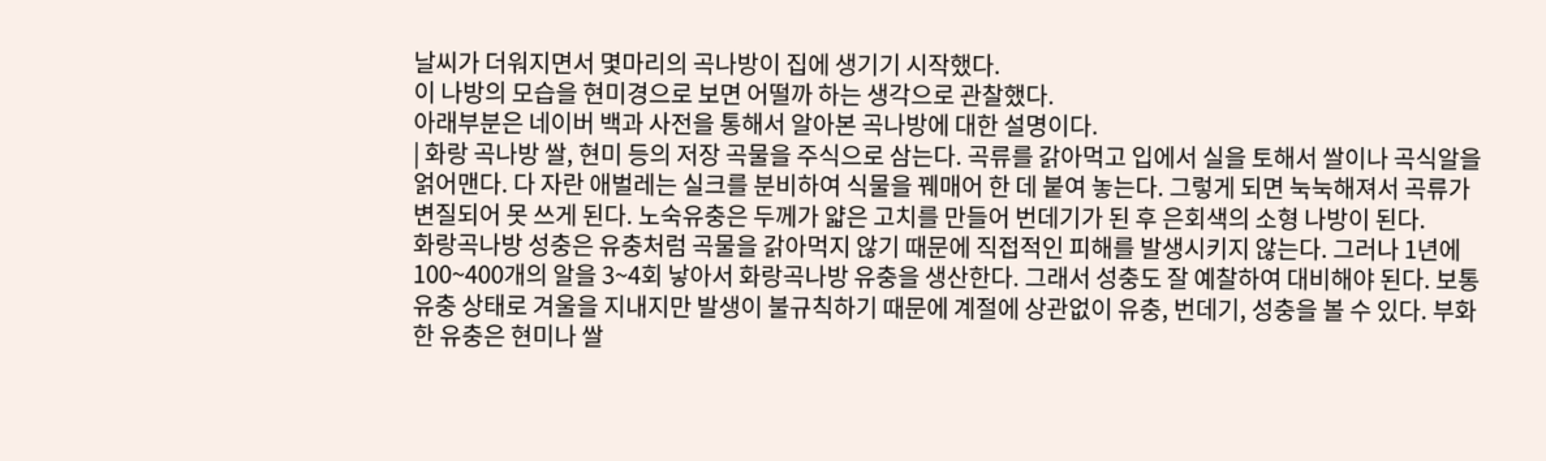날씨가 더워지면서 몇마리의 곡나방이 집에 생기기 시작했다.
이 나방의 모습을 현미경으로 보면 어떨까 하는 생각으로 관찰했다.
아래부분은 네이버 백과 사전을 통해서 알아본 곡나방에 대한 설명이다.
| 화랑 곡나방 쌀, 현미 등의 저장 곡물을 주식으로 삼는다. 곡류를 갉아먹고 입에서 실을 토해서 쌀이나 곡식알을 얽어맨다. 다 자란 애벌레는 실크를 분비하여 식물을 꿰매어 한 데 붙여 놓는다. 그렇게 되면 눅눅해져서 곡류가 변질되어 못 쓰게 된다. 노숙유충은 두께가 얇은 고치를 만들어 번데기가 된 후 은회색의 소형 나방이 된다.
화랑곡나방 성충은 유충처럼 곡물을 갉아먹지 않기 때문에 직접적인 피해를 발생시키지 않는다. 그러나 1년에 100~400개의 알을 3~4회 낳아서 화랑곡나방 유충을 생산한다. 그래서 성충도 잘 예찰하여 대비해야 된다. 보통 유충 상태로 겨울을 지내지만 발생이 불규칙하기 때문에 계절에 상관없이 유충, 번데기, 성충을 볼 수 있다. 부화한 유충은 현미나 쌀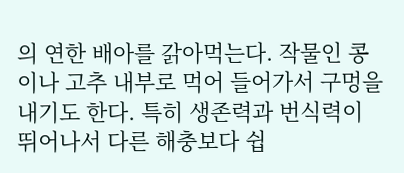의 연한 배아를 갉아먹는다. 작물인 콩이나 고추 내부로 먹어 들어가서 구멍을 내기도 한다. 특히 생존력과 번식력이 뛰어나서 다른 해충보다 쉽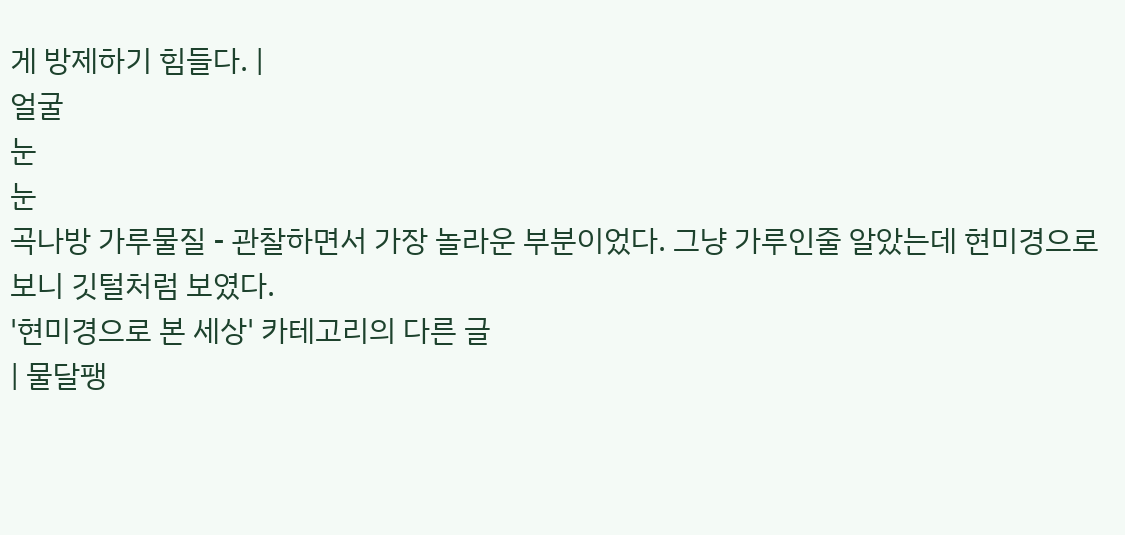게 방제하기 힘들다. |
얼굴
눈
눈
곡나방 가루물질 - 관찰하면서 가장 놀라운 부분이었다. 그냥 가루인줄 알았는데 현미경으로 보니 깃털처럼 보였다.
'현미경으로 본 세상' 카테고리의 다른 글
| 물달팽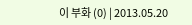이 부화 (0) | 2013.05.20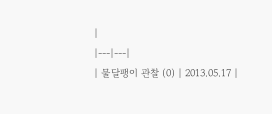|
|---|---|
| 물달팽이 관찰 (0) | 2013.05.17 |